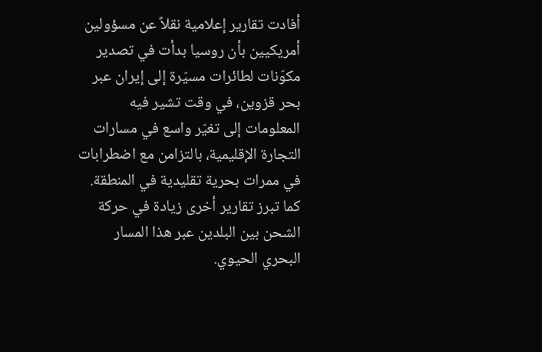أفادت تقارير إعلامية نقلاً عن مسؤولين أمريكيين بأن روسيا بدأت في تصدير مكوّنات لطائرات مسيّرة إلى إيران عبر بحر قزوين، في وقت تشير فيه المعلومات إلى تغيّر واسع في مسارات التجارة الإقليمية، بالتزامن مع اضطرابات في ممرات بحرية تقليدية في المنطقة. كما تبرز تقارير أخرى زيادة في حركة الشحن بين البلدين عبر هذا المسار البحري الحيوي.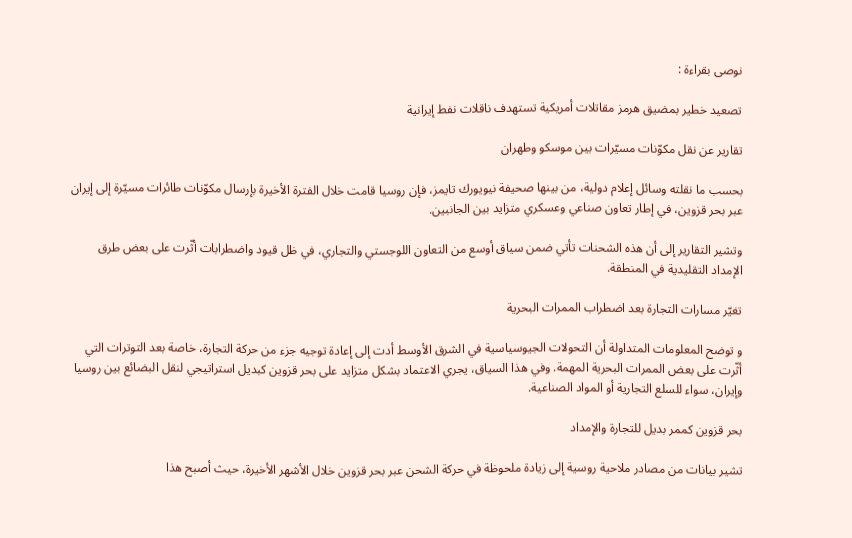نوصى بقراءة :

تصعيد خطير بمضيق هرمز مقاتلات أمريكية تستهدف ناقلات نفط إيرانية

تقارير عن نقل مكوّنات مسيّرات بين موسكو وطهران

بحسب ما نقلته وسائل إعلام دولية، من بينها صحيفة نيويورك تايمز، فإن روسيا قامت خلال الفترة الأخيرة بإرسال مكوّنات طائرات مسيّرة إلى إيران عبر بحر قزوين، في إطار تعاون صناعي وعسكري متزايد بين الجانبين.

وتشير التقارير إلى أن هذه الشحنات تأتي ضمن سياق أوسع من التعاون اللوجستي والتجاري، في ظل قيود واضطرابات أثّرت على بعض طرق الإمداد التقليدية في المنطقة.

تغيّر مسارات التجارة بعد اضطراب الممرات البحرية

و توضح المعلومات المتداولة أن التحولات الجيوسياسية في الشرق الأوسط أدت إلى إعادة توجيه جزء من حركة التجارة، خاصة بعد التوترات التي أثّرت على بعض الممرات البحرية المهمة. وفي هذا السياق، يجري الاعتماد بشكل متزايد على بحر قزوين كبديل استراتيجي لنقل البضائع بين روسيا وإيران، سواء للسلع التجارية أو المواد الصناعية.

بحر قزوين كممر بديل للتجارة والإمداد

تشير بيانات من مصادر ملاحية روسية إلى زيادة ملحوظة في حركة الشحن عبر بحر قزوين خلال الأشهر الأخيرة، حيث أصبح هذا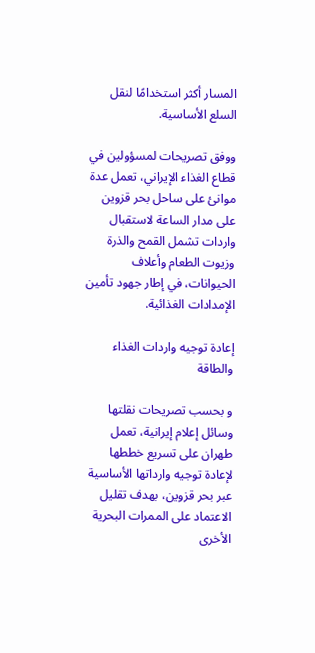المسار أكثر استخدامًا لنقل السلع الأساسية.

ووفق تصريحات لمسؤولين في قطاع الغذاء الإيراني، تعمل عدة موانئ على ساحل بحر قزوين على مدار الساعة لاستقبال واردات تشمل القمح والذرة وزيوت الطعام وأعلاف الحيوانات، في إطار جهود تأمين الإمدادات الغذائية.

إعادة توجيه واردات الغذاء والطاقة

و بحسب تصريحات نقلتها وسائل إعلام إيرانية، تعمل طهران على تسريع خططها لإعادة توجيه وارداتها الأساسية عبر بحر قزوين، بهدف تقليل الاعتماد على الممرات البحرية الأخرى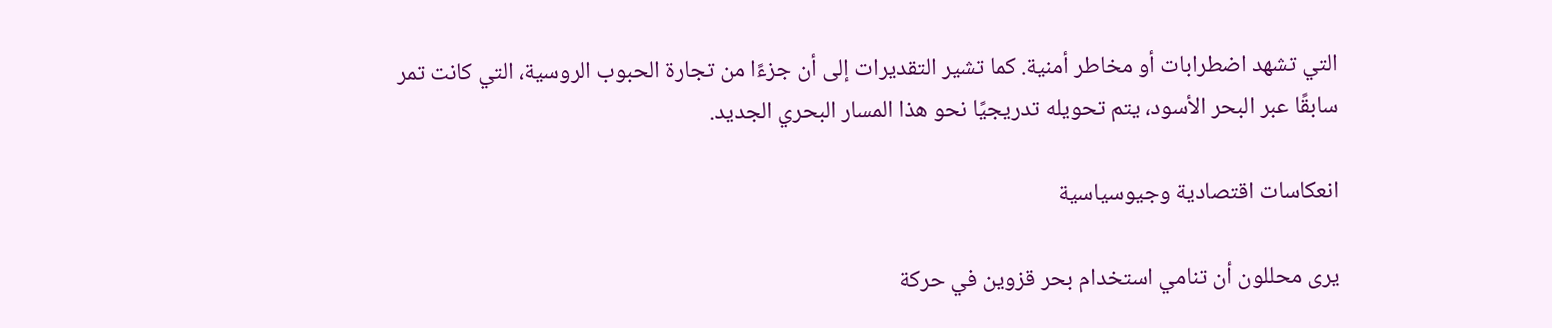التي تشهد اضطرابات أو مخاطر أمنية. كما تشير التقديرات إلى أن جزءًا من تجارة الحبوب الروسية، التي كانت تمر سابقًا عبر البحر الأسود، يتم تحويله تدريجيًا نحو هذا المسار البحري الجديد.

انعكاسات اقتصادية وجيوسياسية

يرى محللون أن تنامي استخدام بحر قزوين في حركة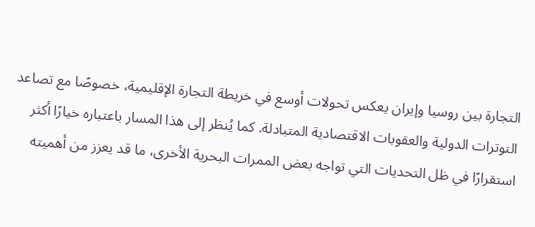التجارة بين روسيا وإيران يعكس تحولات أوسع في خريطة التجارة الإقليمية، خصوصًا مع تصاعد التوترات الدولية والعقوبات الاقتصادية المتبادلة. كما يُنظر إلى هذا المسار باعتباره خيارًا أكثر استقرارًا في ظل التحديات التي تواجه بعض الممرات البحرية الأخرى، ما قد يعزز من أهميته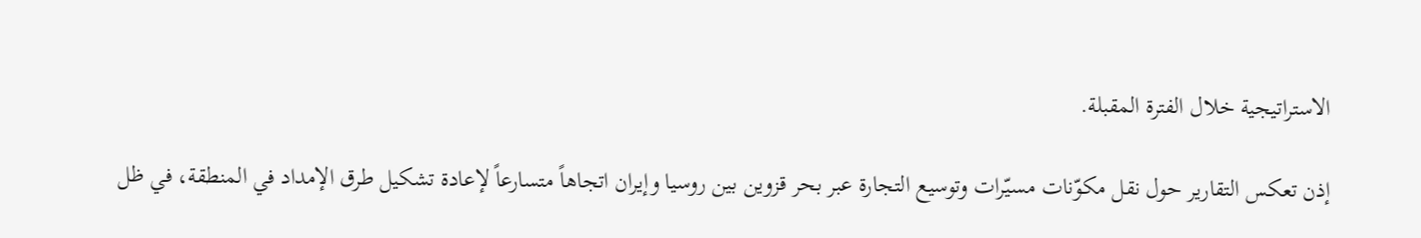الاستراتيجية خلال الفترة المقبلة.

إذن تعكس التقارير حول نقل مكوّنات مسيّرات وتوسيع التجارة عبر بحر قزوين بين روسيا وإيران اتجاهاً متسارعاً لإعادة تشكيل طرق الإمداد في المنطقة، في ظل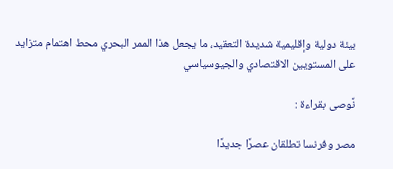بيئة دولية وإقليمية شديدة التعقيد، ما يجعل هذا الممر البحري محط اهتمام متزايد على المستويين الاقتصادي والجيوسياسي

نًوصى بقراءة :

مصر وفرنسا تطلقان عصرًا جديدًا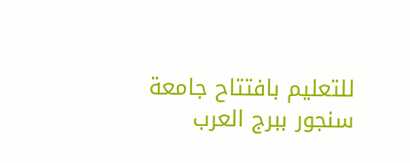للتعليم بافتتاح جامعة سنجور ببرج العرب